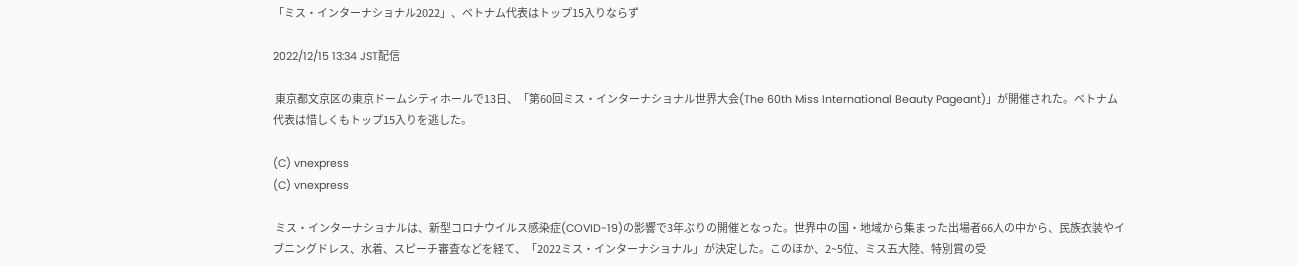「ミス・インターナショナル2022」、ベトナム代表はトップ15入りならず

2022/12/15 13:34 JST配信

 東京都文京区の東京ドームシティホールで13日、「第60回ミス・インターナショナル世界大会(The 60th Miss International Beauty Pageant)」が開催された。ベトナム代表は惜しくもトップ15入りを逃した。

(C) vnexpress
(C) vnexpress

 ミス・インターナショナルは、新型コロナウイルス感染症(COVID-19)の影響で3年ぶりの開催となった。世界中の国・地域から集まった出場者66人の中から、民族衣装やイブニングドレス、水着、スピーチ審査などを経て、「2022ミス・インターナショナル」が決定した。このほか、2~5位、ミス五大陸、特別賞の受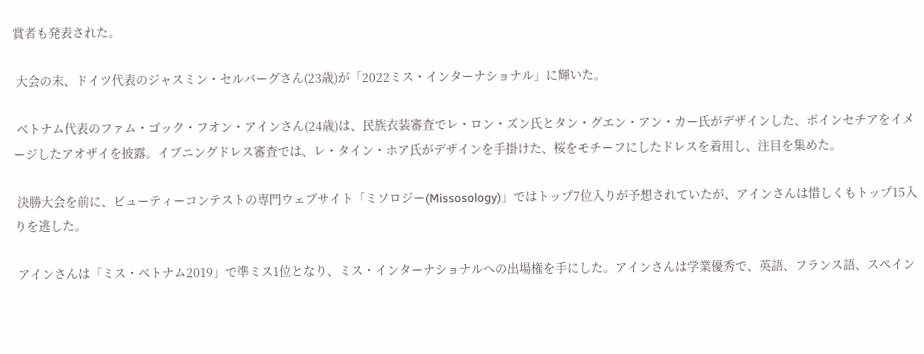賞者も発表された。

 大会の末、ドイツ代表のジャスミン・セルバーグさん(23歳)が「2022ミス・インターナショナル」に輝いた。

 ベトナム代表のファム・ゴック・フオン・アインさん(24歳)は、民族衣装審査でレ・ロン・ズン氏とタン・グエン・アン・カー氏がデザインした、ポインセチアをイメージしたアオザイを披露。イブニングドレス審査では、レ・タイン・ホア氏がデザインを手掛けた、桜をモチーフにしたドレスを着用し、注目を集めた。

 決勝大会を前に、ビューティーコンテストの専門ウェブサイト「ミソロジー(Missosology)」ではトップ7位入りが予想されていたが、アインさんは惜しくもトップ15入りを逃した。

 アインさんは「ミス・ベトナム2019」で準ミス1位となり、ミス・インターナショナルへの出場権を手にした。アインさんは学業優秀で、英語、フランス語、スペイン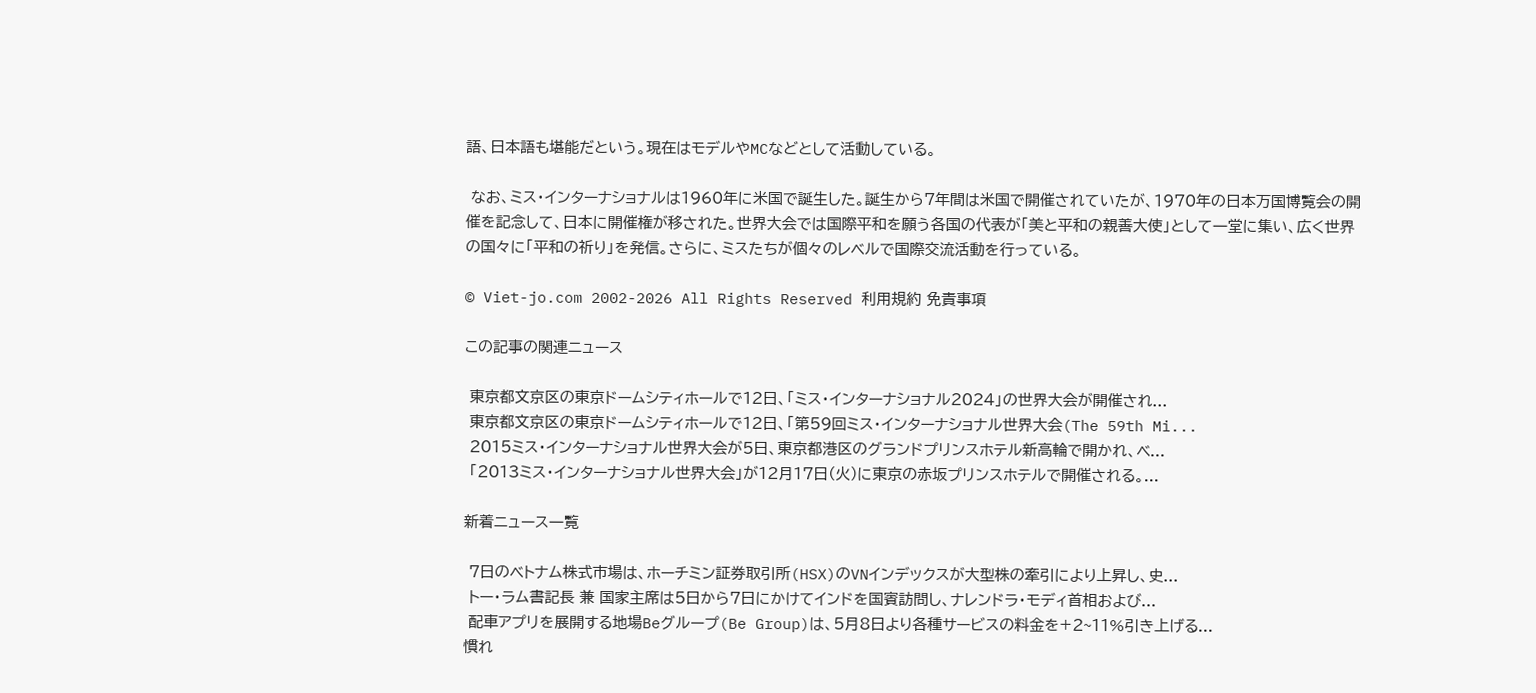語、日本語も堪能だという。現在はモデルやMCなどとして活動している。

 なお、ミス・インターナショナルは1960年に米国で誕生した。誕生から7年間は米国で開催されていたが、1970年の日本万国博覧会の開催を記念して、日本に開催権が移された。世界大会では国際平和を願う各国の代表が「美と平和の親善大使」として一堂に集い、広く世界の国々に「平和の祈り」を発信。さらに、ミスたちが個々のレベルで国際交流活動を行っている。

© Viet-jo.com 2002-2026 All Rights Reserved 利用規約 免責事項

この記事の関連ニュース

 東京都文京区の東京ドームシティホールで12日、「ミス・インターナショナル2024」の世界大会が開催され...
 東京都文京区の東京ドームシティホールで12日、「第59回ミス・インターナショナル世界大会(The 59th Mi...
 2015ミス・インターナショナル世界大会が5日、東京都港区のグランドプリンスホテル新高輪で開かれ、ベ...
 「2013ミス・インターナショナル世界大会」が12月17日(火)に東京の赤坂プリンスホテルで開催される。...

新着ニュース一覧

 7日のベトナム株式市場は、ホーチミン証券取引所(HSX)のVNインデックスが大型株の牽引により上昇し、史...
 トー・ラム書記長 兼 国家主席は5日から7日にかけてインドを国賓訪問し、ナレンドラ・モディ首相および...
 配車アプリを展開する地場Beグループ(Be Group)は、5月8日より各種サービスの料金を+2~11%引き上げる...
慣れ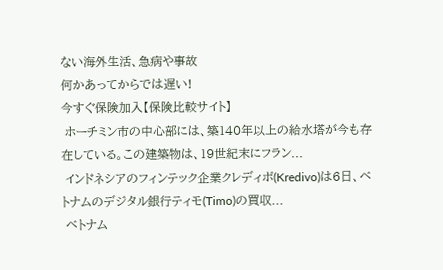ない海外生活、急病や事故
何かあってからでは遅い!
今すぐ保険加入【保険比較サイト】
 ホーチミン市の中心部には、築140年以上の給水塔が今も存在している。この建築物は、19世紀末にフラン...
 インドネシアのフィンテック企業クレディボ(Kredivo)は6日、ベトナムのデジタル銀行ティモ(Timo)の買収...
 ベトナム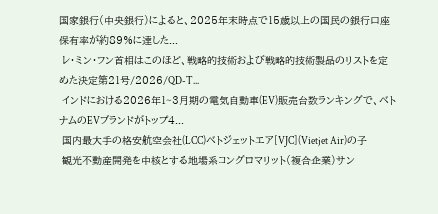国家銀行(中央銀行)によると、2025年末時点で15歳以上の国民の銀行口座保有率が約89%に達した...
 レ・ミン・フン首相はこのほど、戦略的技術および戦略的技術製品のリストを定めた決定第21号/2026/QD-T...
 インドにおける2026年1~3月期の電気自動車(EV)販売台数ランキングで、ベトナムのEVブランドがトップ4...
 国内最大手の格安航空会社(LCC)ベトジェットエア[VJC](Vietjet Air)の子
 観光不動産開発を中核とする地場系コングロマリット(複合企業)サン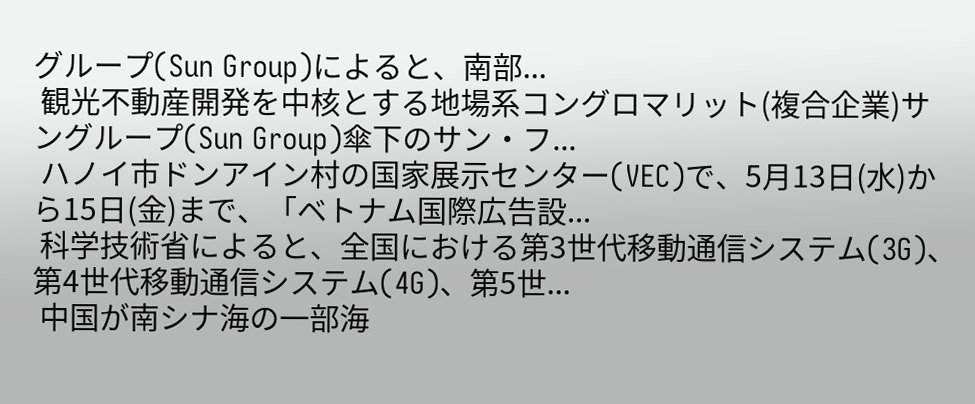グループ(Sun Group)によると、南部...
 観光不動産開発を中核とする地場系コングロマリット(複合企業)サングループ(Sun Group)傘下のサン・フ...
 ハノイ市ドンアイン村の国家展示センター(VEC)で、5月13日(水)から15日(金)まで、「ベトナム国際広告設...
 科学技術省によると、全国における第3世代移動通信システム(3G)、第4世代移動通信システム(4G)、第5世...
 中国が南シナ海の一部海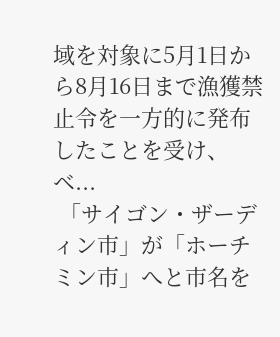域を対象に5月1日から8月16日まで漁獲禁止令を一方的に発布したことを受け、ベ...
 「サイゴン・ザーディン市」が「ホーチミン市」へと市名を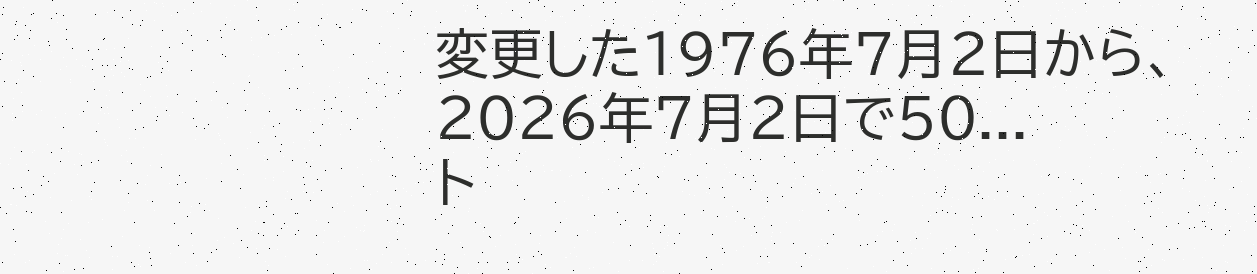変更した1976年7月2日から、2026年7月2日で50...
ト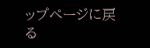ップページに戻る